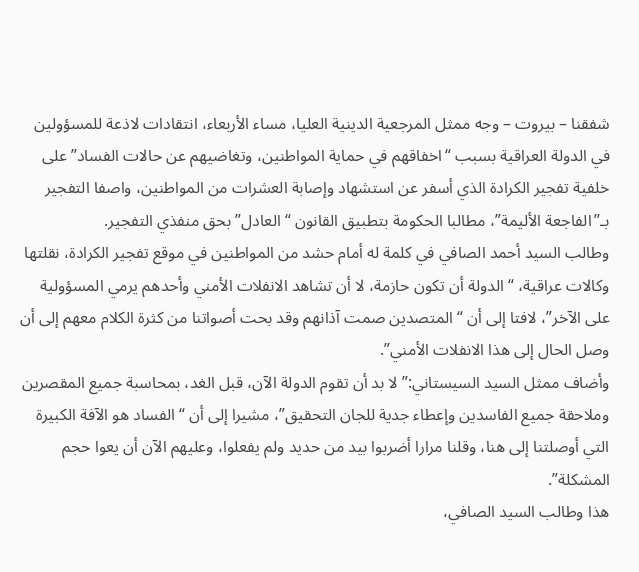شفقنا – بيروت – وجه ممثل المرجعية الدينية العليا، مساء الأربعاء، انتقادات لاذعة للمسؤولين في الدولة العراقية بسبب “اخفاقهم في حماية المواطنين، وتغاضيهم عن حالات الفساد” على خلفية تفجير الكرادة الذي أسفر عن استشهاد وإصابة العشرات من المواطنين، واصفا التفجير بـ”الفاجعة الأليمة”، مطالبا الحكومة بتطبيق القانون “العادل” بحق منفذي التفجير.
وطالب السيد أحمد الصافي في كلمة له أمام حشد من المواطنين في موقع تفجير الكرادة، نقلتها وكالات عراقية، “الدولة أن تكون حازمة، لا أن تشاهد الانفلات الأمني وأحدهم يرمي المسؤولية على الآخر”، لافتا إلى أن “المتصدين صمت آذانهم وقد بحت أصواتنا من كثرة الكلام معهم إلى أن وصل الحال إلى هذا الانفلات الأمني”.
وأضاف ممثل السيد السيستاني:”لا بد أن تقوم الدولة الآن، قبل الغد، بمحاسبة جميع المقصرين وملاحقة جميع الفاسدين وإعطاء جدية للجان التحقيق”، مشيرا إلى أن “الفساد هو الآفة الكبيرة التي أوصلتنا إلى هنا، وقلنا مرارا أضربوا بيد من حديد ولم يفعلوا، وعليهم الآن أن يعوا حجم المشكلة”.
هذا وطالب السيد الصافي،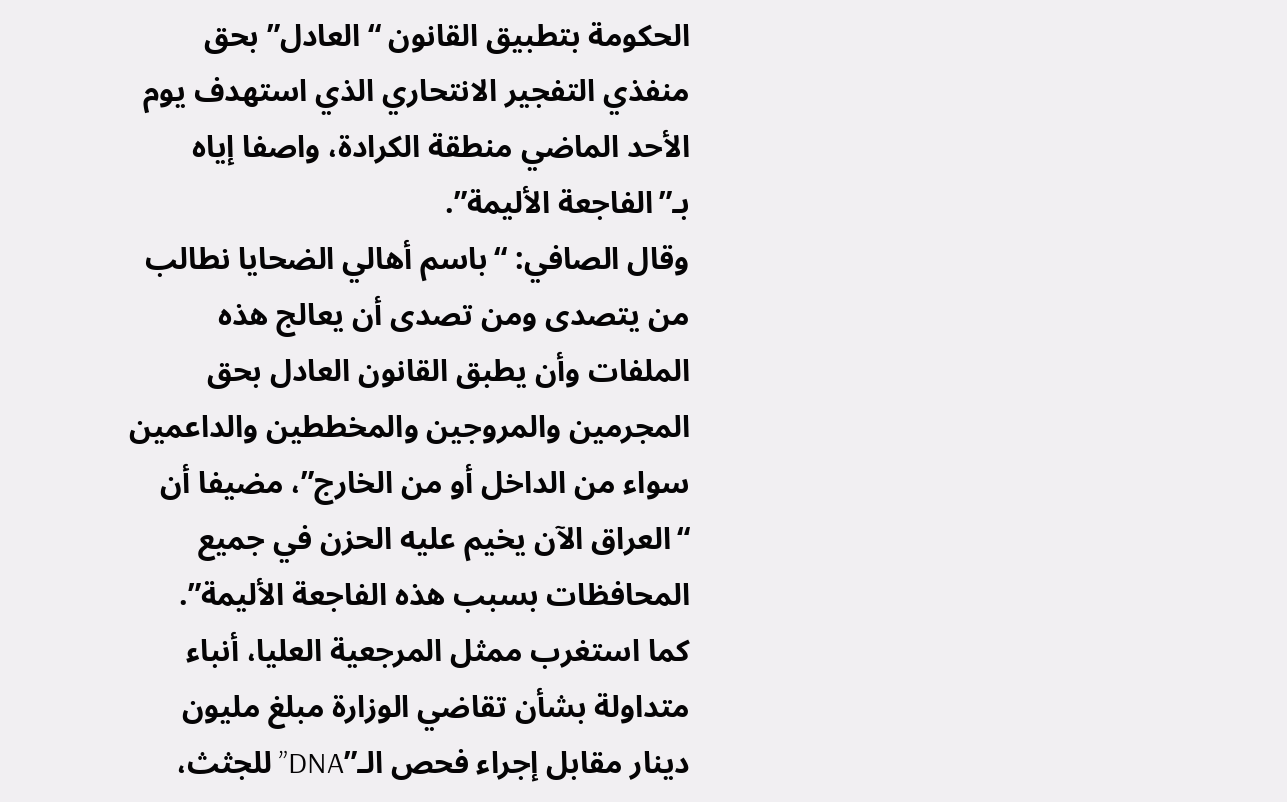الحكومة بتطبيق القانون “العادل” بحق منفذي التفجير الانتحاري الذي استهدف يوم الأحد الماضي منطقة الكرادة، واصفا إياه بـ”الفاجعة الأليمة”.
وقال الصافي: “باسم أهالي الضحايا نطالب من يتصدى ومن تصدى أن يعالج هذه الملفات وأن يطبق القانون العادل بحق المجرمين والمروجين والمخططين والداعمين سواء من الداخل أو من الخارج”، مضيفا أن “العراق الآن يخيم عليه الحزن في جميع المحافظات بسبب هذه الفاجعة الأليمة”.
كما استغرب ممثل المرجعية العليا، أنباء متداولة بشأن تقاضي الوزارة مبلغ مليون دينار مقابل إجراء فحص الـ”DNA” للجثث،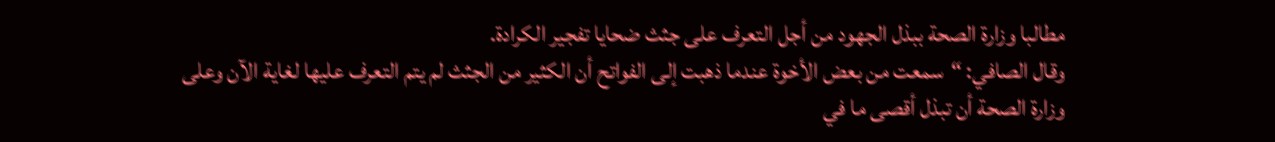مطالبا وزارة الصحة ببذل الجهود من أجل التعرف على جثث ضحايا تفجير الكرادة.
وقال الصافي: “سمعت من بعض الأخوة عندما ذهبت إلى الفواتح أن الكثير من الجثث لم يتم التعرف عليها لغاية الآن وعلى وزارة الصحة أن تبذل أقصى ما في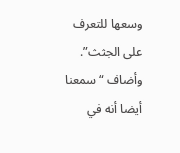وسعها للتعرف على الجثث”.
وأضاف “سمعنا أيضا أنه في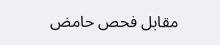مقابل فحص حامض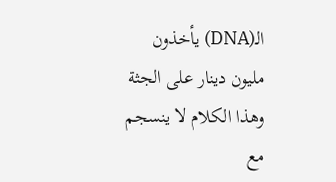الـ(DNA) يأخذون مليون دينار على الجثة وهذا الكلام لا ينسجم مع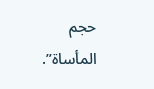حجم المأساة”.